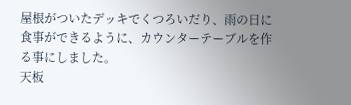屋根がついたデッキでくつろいだり、雨の日に食事ができるように、カウンターテーブルを作る事にしました。
天板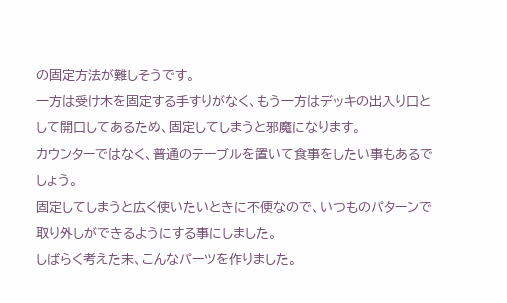の固定方法が難しそうです。
一方は受け木を固定する手すりがなく、もう一方はデッキの出入り口として開口してあるため、固定してしまうと邪魔になります。
カウンターではなく、普通のテーブルを置いて食事をしたい事もあるでしょう。
固定してしまうと広く使いたいときに不便なので、いつものパターンで取り外しができるようにする事にしました。
しばらく考えた末、こんなパーツを作りました。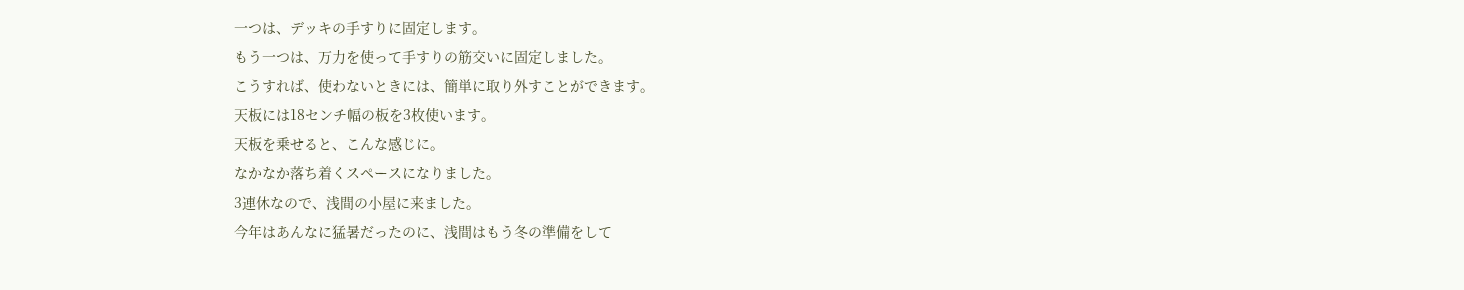一つは、デッキの手すりに固定します。
もう一つは、万力を使って手すりの筋交いに固定しました。
こうすれば、使わないときには、簡単に取り外すことができます。
天板には18センチ幅の板を3枚使います。
天板を乗せると、こんな感じに。
なかなか落ち着くスペースになりました。
3連休なので、浅間の小屋に来ました。
今年はあんなに猛暑だったのに、浅間はもう冬の準備をして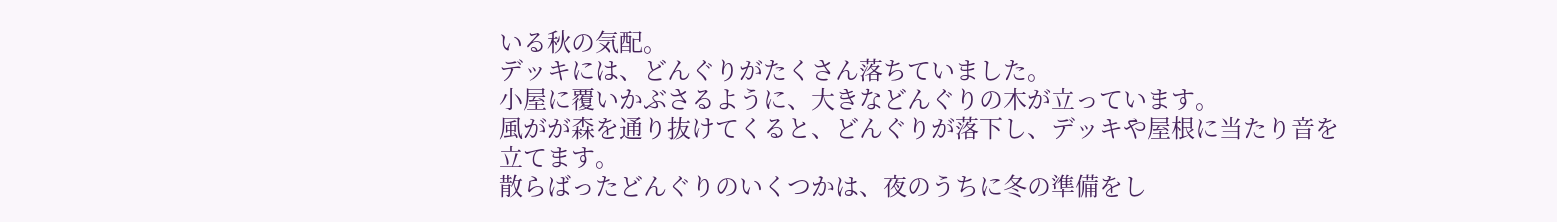いる秋の気配。
デッキには、どんぐりがたくさん落ちていました。
小屋に覆いかぶさるように、大きなどんぐりの木が立っています。
風がが森を通り抜けてくると、どんぐりが落下し、デッキや屋根に当たり音を立てます。
散らばったどんぐりのいくつかは、夜のうちに冬の準備をし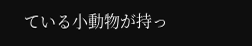ている小動物が持っ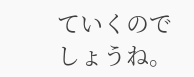ていくのでしょうね。